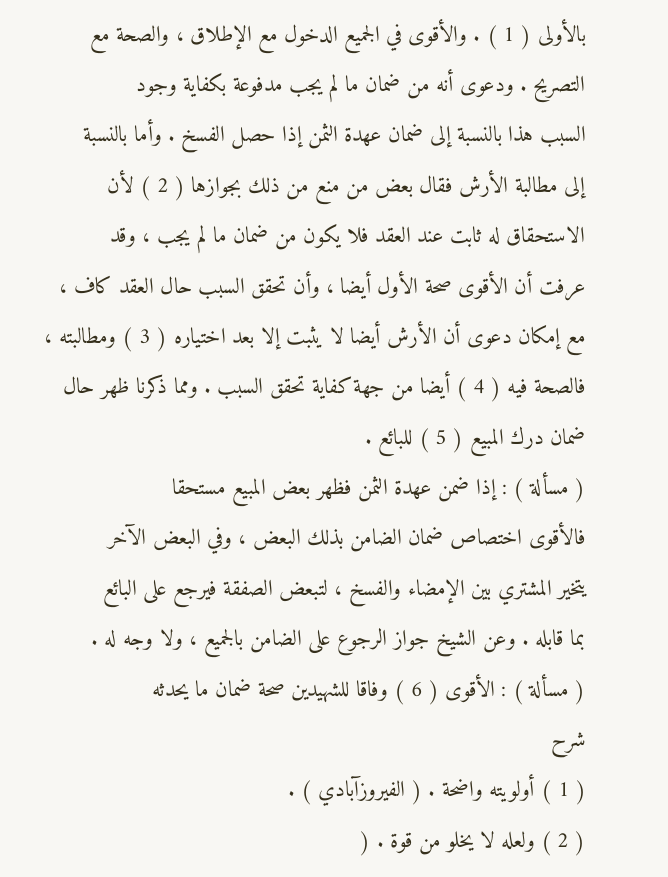بالأولى ( 1 ) . والأقوى في الجميع الدخول مع الإطلاق ، والصحة مع
التصريح . ودعوى أنه من ضمان ما لم يجب مدفوعة بكفاية وجود
السبب هذا بالنسبة إلى ضمان عهدة الثمن إذا حصل الفسخ . وأما بالنسبة
إلى مطالبة الأرش فقال بعض من منع من ذلك بجوازها ( 2 ) لأن
الاستحقاق له ثابت عند العقد فلا يكون من ضمان ما لم يجب ، وقد
عرفت أن الأقوى صحة الأول أيضا ، وأن تحقق السبب حال العقد كاف ،
مع إمكان دعوى أن الأرش أيضا لا يثبت إلا بعد اختياره ( 3 ) ومطالبته ،
فالصحة فيه ( 4 ) أيضا من جهة كفاية تحقق السبب . ومما ذكرنا ظهر حال
ضمان درك المبيع ( 5 ) للبائع .
( مسألة ) : إذا ضمن عهدة الثمن فظهر بعض المبيع مستحقا
فالأقوى اختصاص ضمان الضامن بذلك البعض ، وفي البعض الآخر
يتخير المشتري بين الإمضاء والفسخ ، لتبعض الصفقة فيرجع على البائع
بما قابله . وعن الشيخ جواز الرجوع على الضامن بالجميع ، ولا وجه له .
( مسألة ) : الأقوى ( 6 ) وفاقا للشهيدين صحة ضمان ما يحدثه
شرح
( 1 ) أولويته واضحة . ( الفيروزآبادي ) .
( 2 ) ولعله لا يخلو من قوة . (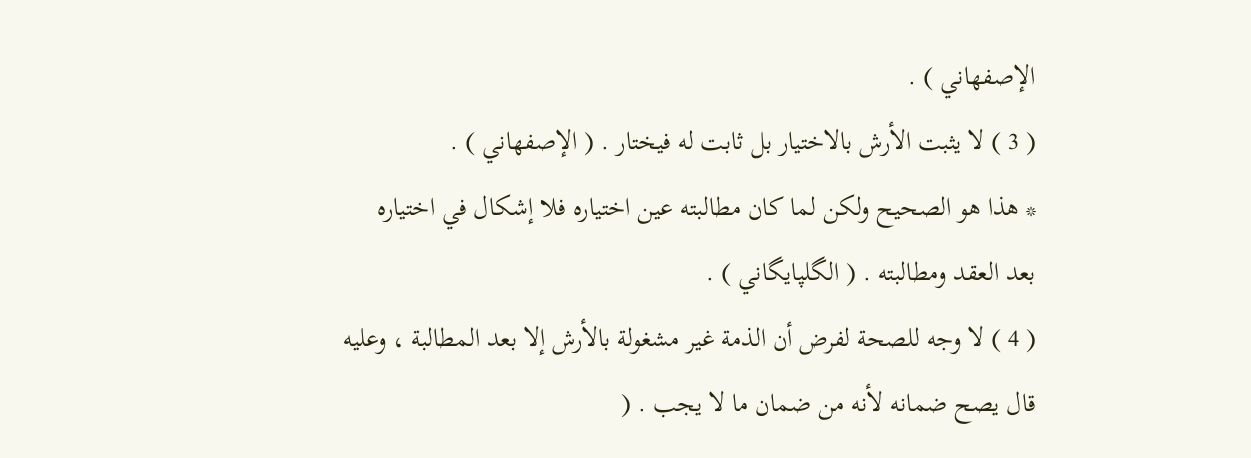الإصفهاني ) .
( 3 ) لا يثبت الأرش بالاختيار بل ثابت له فيختار . ( الإصفهاني ) .
* هذا هو الصحيح ولكن لما كان مطالبته عين اختياره فلا إشكال في اختياره
بعد العقد ومطالبته . ( الگلپايگاني ) .
( 4 ) لا وجه للصحة لفرض أن الذمة غير مشغولة بالأرش إلا بعد المطالبة ، وعليه
قال يصح ضمانه لأنه من ضمان ما لا يجب . (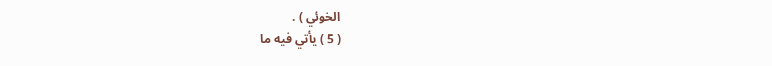الخوئي ) .
( 5 ) يأتي فيه ما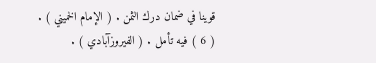قوينا في ضمان درك الثمن . ( الإمام الخميني ) .
( 6 ) فيه تأمل . ( الفيروزآبادي ) .